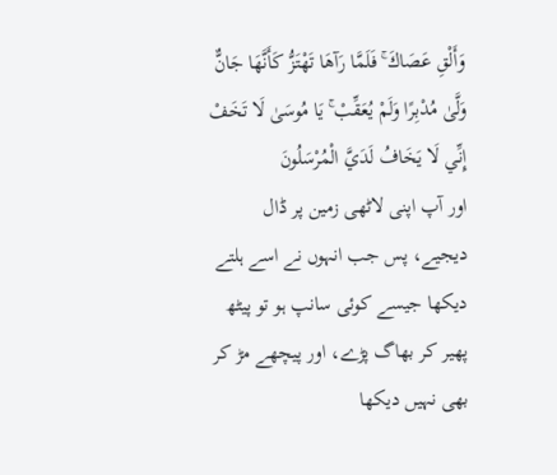وَأَلْقِ عَصَاكَ ۚ فَلَمَّا رَآهَا تَهْتَزُّ كَأَنَّهَا جَانٌّ وَلَّىٰ مُدْبِرًا وَلَمْ يُعَقِّبْ ۚ يَا مُوسَىٰ لَا تَخَفْ إِنِّي لَا يَخَافُ لَدَيَّ الْمُرْسَلُونَ
اور آپ اپنی لاٹھی زمین پر ڈال دیجیے، پس جب انہوں نے اسے ہلتے دیکھا جیسے کوئی سانپ ہو تو پیٹھ پھیر کر بھاگ پڑے، اور پیچھے مڑ کر بھی نہیں دیکھا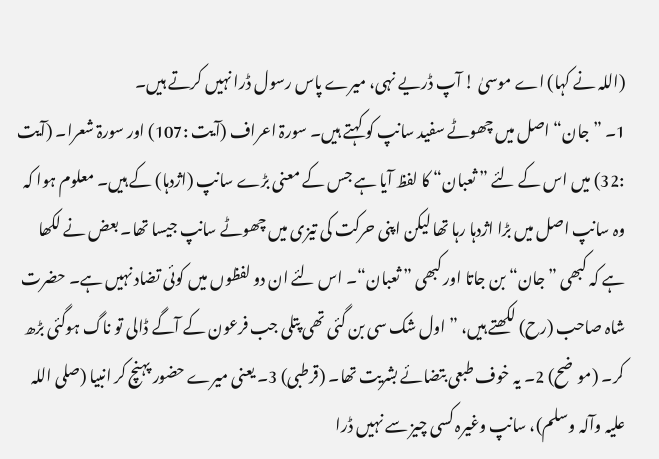(اللہ نے کہا) اے موسیٰ ! آپ ڈریے نہی، میرے پاس رسول ڈرا نہیں کرتے ہیں۔
1۔ ” جان“ اصل میں چھوٹے سفید سانپ کو کہتے ہیں۔ سورۃ اعراف (آیت :107) اور سورۃ شعرا۔ (آیت :32) میں اس کے لئے ” ثعبان“ کا لفظ آیا ہے جس کے معنی بڑے سانپ (اژدہا) کے ہیں۔ معلوم ہوا کہ وہ سانپ اصل میں بڑا اژدہا رہا تھا لیکن اپنی حرکت کی تیزی میں چھوٹے سانپ جیسا تھا۔ بعض نے لکھا ہے کہ کبھی ” جان“ بن جاتا اور کبھی ” ثعبان“۔ اس لئے ان دو لفظوں میں کوئی تضاد نہیں ہے۔ حضرت شاہ صاحب (رح) لکھتے ہیں، ” اول شک سی بن گئی تھی پتلی جب فرعون کے آگے ڈالی تو ناگ ہوگئی بڑھ کر۔ (موضح) 2۔ یہ خوف طبعی بتضائے بشریت تھا۔ (قرطبی) 3۔ یعنی میرے حضور پہنچ کر انبیا (صلی اللہ علیہ وآلہ وسلم)، سانپ وغیرہ کسی چیز سے نہیں ڈرا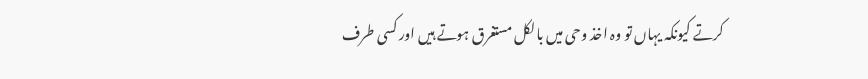کرتے کیونکہ یہاں تو وہ اخذ وحی میں بالکل مستغرق ہوتے ہیں اور کسی طرف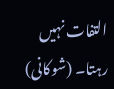التفات نہیں رہتا۔ (شوکانی)